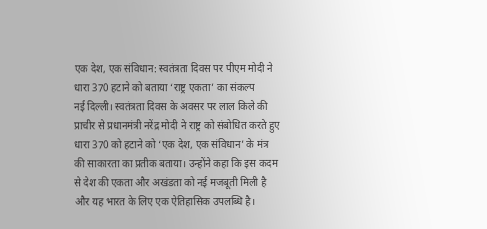एक देश, एक संविधान: स्वतंत्रता दिवस पर पीएम मोदी ने धारा 370 हटाने को बताया ‘राष्ट्र एकता’ का संकल्प
नई दिल्ली। स्वतंत्रता दिवस के अवसर पर लाल किले की प्राचीर से प्रधानमंत्री नरेंद्र मोदी ने राष्ट्र को संबोधित करते हुए धारा 370 को हटाने को ‘एक देश, एक संविधान’ के मंत्र की साकारता का प्रतीक बताया। उन्होंने कहा कि इस कदम से देश की एकता और अखंडता को नई मजबूती मिली है और यह भारत के लिए एक ऐतिहासिक उपलब्धि है।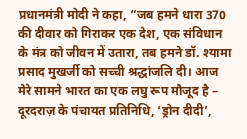प्रधानमंत्री मोदी ने कहा, “जब हमने धारा 370 की दीवार को गिराकर एक देश, एक संविधान के मंत्र को जीवन में उतारा, तब हमने डॉ. श्यामा प्रसाद मुखर्जी को सच्ची श्रद्धांजलि दी। आज मेरे सामने भारत का एक लघु रूप मौजूद है – दूरदराज़ के पंचायत प्रतिनिधि, ‘ड्रोन दीदी’,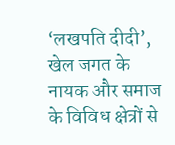‘लखपति दीदी’, खेल जगत के नायक और समाज के विविध क्षेत्रों से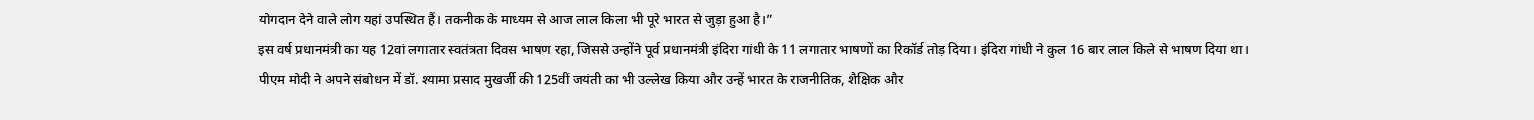योगदान देने वाले लोग यहां उपस्थित हैं। तकनीक के माध्यम से आज लाल किला भी पूरे भारत से जुड़ा हुआ है।”
इस वर्ष प्रधानमंत्री का यह 12वां लगातार स्वतंत्रता दिवस भाषण रहा, जिससे उन्होंने पूर्व प्रधानमंत्री इंदिरा गांधी के 11 लगातार भाषणों का रिकॉर्ड तोड़ दिया। इंदिरा गांधी ने कुल 16 बार लाल किले से भाषण दिया था।
पीएम मोदी ने अपने संबोधन में डॉ. श्यामा प्रसाद मुखर्जी की 125वीं जयंती का भी उल्लेख किया और उन्हें भारत के राजनीतिक, शैक्षिक और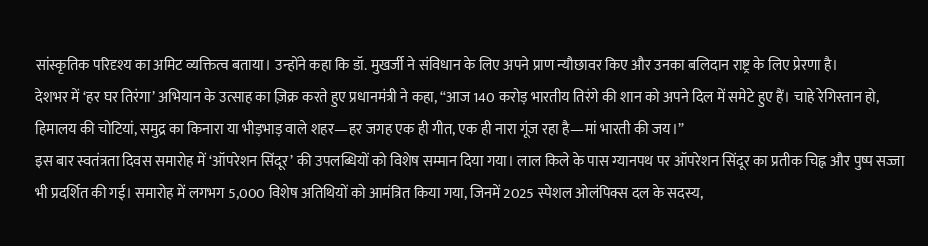सांस्कृतिक परिदृश्य का अमिट व्यक्तित्व बताया। उन्होंने कहा कि डॉ. मुखर्जी ने संविधान के लिए अपने प्राण न्यौछावर किए और उनका बलिदान राष्ट्र के लिए प्रेरणा है।
देशभर में ‘हर घर तिरंगा’ अभियान के उत्साह का ज़िक्र करते हुए प्रधानमंत्री ने कहा, “आज 140 करोड़ भारतीय तिरंगे की शान को अपने दिल में समेटे हुए हैं। चाहे रेगिस्तान हो, हिमालय की चोटियां, समुद्र का किनारा या भीड़भाड़ वाले शहर—हर जगह एक ही गीत, एक ही नारा गूंज रहा है—मां भारती की जय।”
इस बार स्वतंत्रता दिवस समारोह में ‘ऑपरेशन सिंदूर’ की उपलब्धियों को विशेष सम्मान दिया गया। लाल किले के पास ग्यानपथ पर ऑपरेशन सिंदूर का प्रतीक चिह्न और पुष्प सज्जा भी प्रदर्शित की गई। समारोह में लगभग 5,000 विशेष अतिथियों को आमंत्रित किया गया, जिनमें 2025 स्पेशल ओलंपिक्स दल के सदस्य,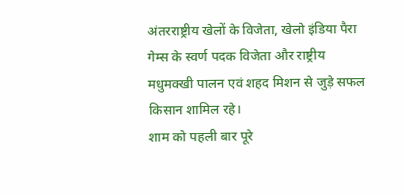अंतरराष्ट्रीय खेलों के विजेता, खेलो इंडिया पैरा गेम्स के स्वर्ण पदक विजेता और राष्ट्रीय मधुमक्खी पालन एवं शहद मिशन से जुड़े सफल किसान शामिल रहे।
शाम को पहली बार पूरे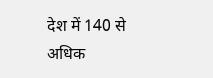देश में 140 से अधिक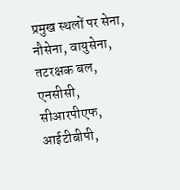प्रमुख स्थलों पर सेना, नौसेना, वायुसेना, तटरक्षक बल, एनसीसी, सीआरपीएफ, आईटीबीपी,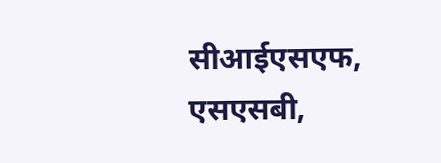सीआईएसएफ, एसएसबी,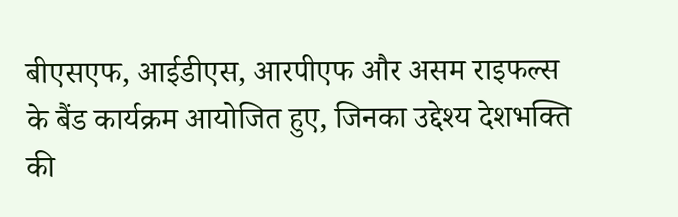बीएसएफ, आईडीएस, आरपीएफ और असम राइफल्स के बैंड कार्यक्रम आयोजित हुए, जिनका उद्देश्य देशभक्ति की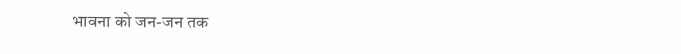भावना को जन-जन तक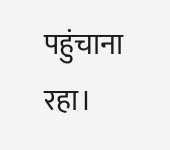पहुंचाना रहा।